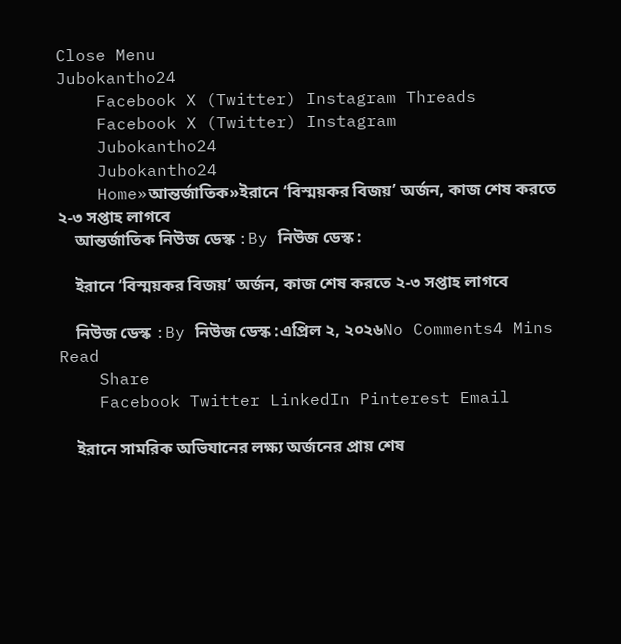Close Menu
Jubokantho24
    Facebook X (Twitter) Instagram Threads
    Facebook X (Twitter) Instagram
    Jubokantho24
    Jubokantho24
    Home»আন্তর্জাতিক»ইরানে ‘বিস্ময়কর বিজয়’ অর্জন, কাজ শেষ করতে ২-৩ সপ্তাহ লাগবে
    আন্তর্জাতিক নিউজ ডেস্ক :By নিউজ ডেস্ক :

    ইরানে ‘বিস্ময়কর বিজয়’ অর্জন, কাজ শেষ করতে ২-৩ সপ্তাহ লাগবে

    নিউজ ডেস্ক :By নিউজ ডেস্ক :এপ্রিল ২, ২০২৬No Comments4 Mins Read
    Share
    Facebook Twitter LinkedIn Pinterest Email

    ইরানে সামরিক অভিযানের লক্ষ্য অর্জনের প্রায় শেষ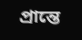প্রান্তে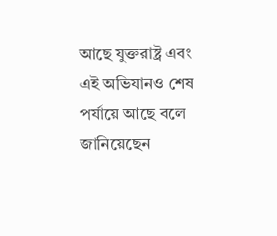আছে যুক্তরাষ্ট্র এবং এই অভিযানও শেষ পর্যায়ে আছে বলে জানিয়েছেন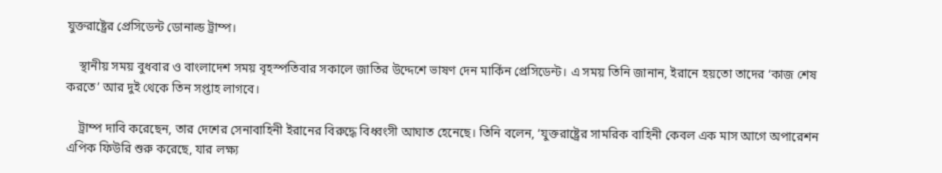যুক্তরাষ্ট্রের প্রেসিডেন্ট ডোনাল্ড ট্রাম্প।

    স্থানীয় সময় বুধবার ও বাংলাদেশ সময় বৃহস্পতিবার সকালে জাতির উদ্দেশে ভাষণ দেন মার্কিন প্রেসিডেন্ট। এ সময় তিনি জানান, ইরানে হয়তো তাদের ‘কাজ শেষ করতে’ আর দুই থেকে তিন সপ্তাহ লাগবে।

    ট্রাম্প দাবি করেছেন, তার দেশের সেনাবাহিনী ইরানের বিরুদ্ধে বিধ্বংসী আঘাত হেনেছে। তিনি বলেন, ‘যুক্তরাষ্ট্রের সামরিক বাহিনী কেবল এক মাস আগে অপারেশন এপিক ফিউরি শুরু করেছে, যার লক্ষ্য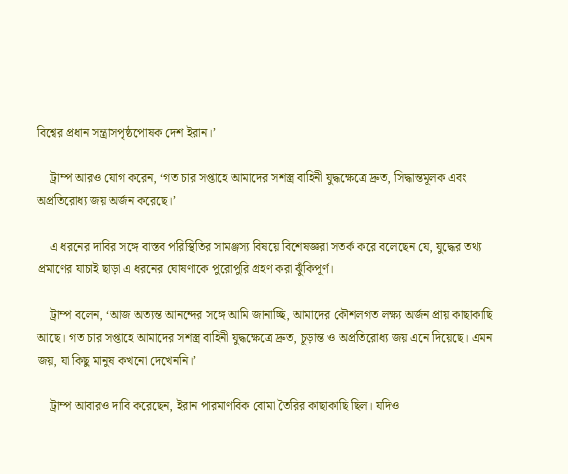বিশ্বের প্রধান সন্ত্রাসপৃষ্ঠপোষক দেশ ইরান।’

    ট্রাম্প আরও যোগ করেন, ‘গত চার সপ্তাহে আমাদের সশস্ত্র বাহিনী যুদ্ধক্ষেত্রে দ্রুত, সিদ্ধান্তমূলক এবং অপ্রতিরোধ্য জয় অর্জন করেছে।’

    এ ধরনের দাবির সঙ্গে বাস্তব পরিস্থিতির সামঞ্জস্য বিষয়ে বিশেষজ্ঞরা সতর্ক করে বলেছেন যে, যুদ্ধের তথ্য প্রমাণের যাচাই ছাড়া এ ধরনের ঘোষণাকে পুরোপুরি গ্রহণ করা ঝুঁকিপূর্ণ।

    ট্রাম্প বলেন, ‘আজ অত্যন্ত আনন্দের সঙ্গে আমি জানাচ্ছি, আমাদের কৌশলগত লক্ষ্য অর্জন প্রায় কাছাকাছি আছে। গত চার সপ্তাহে আমাদের সশস্ত্র বাহিনী যুদ্ধক্ষেত্রে দ্রুত, চূড়ান্ত ও অপ্রতিরোধ্য জয় এনে দিয়েছে। এমন জয়, যা কিছু মানুষ কখনো দেখেননি।’

    ট্রাম্প আবারও দাবি করেছেন, ইরান পারমাণবিক বোমা তৈরির কাছাকাছি ছিল। যদিও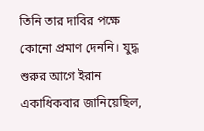তিনি তার দাবির পক্ষে কোনো প্রমাণ দেননি। যুদ্ধ শুরুর আগে ইরান একাধিকবার জানিয়েছিল,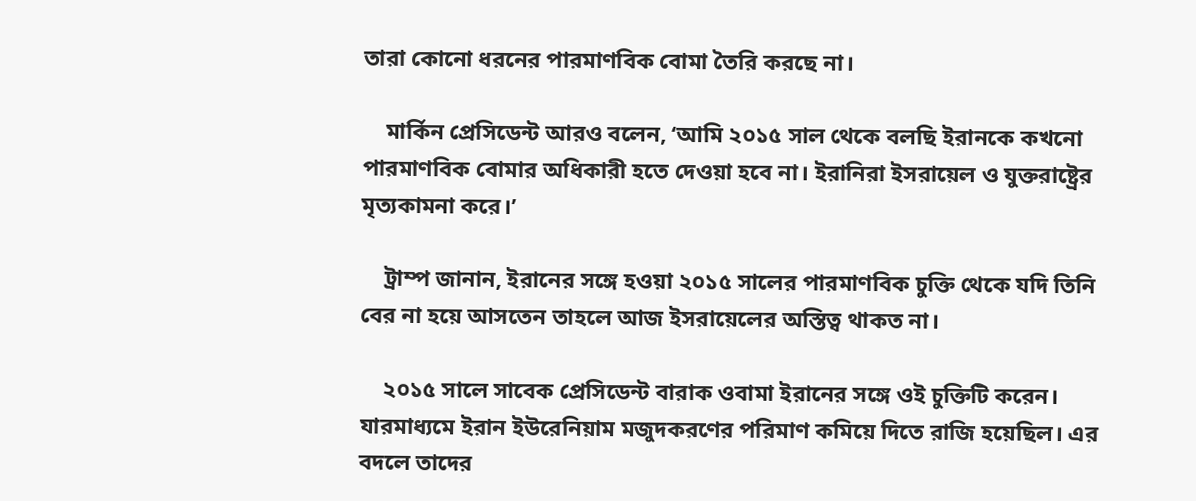তারা কোনো ধরনের পারমাণবিক বোমা তৈরি করছে না।

    মার্কিন প্রেসিডেন্ট আরও বলেন, ‘আমি ২০১৫ সাল থেকে বলছি ইরানকে কখনো পারমাণবিক বোমার অধিকারী হতে দেওয়া হবে না। ইরানিরা ইসরায়েল ও যুক্তরাষ্ট্রের মৃত্যকামনা করে।’

    ট্রাম্প জানান, ইরানের সঙ্গে হওয়া ২০১৫ সালের পারমাণবিক চুক্তি থেকে যদি তিনি বের না হয়ে আসতেন তাহলে আজ ইসরায়েলের অস্তিত্ব থাকত না।

    ২০১৫ সালে সাবেক প্রেসিডেন্ট বারাক ওবামা ইরানের সঙ্গে ওই চুক্তিটি করেন। যারমাধ্যমে ইরান ইউরেনিয়াম মজুদকরণের পরিমাণ কমিয়ে দিতে রাজি হয়েছিল। এর বদলে তাদের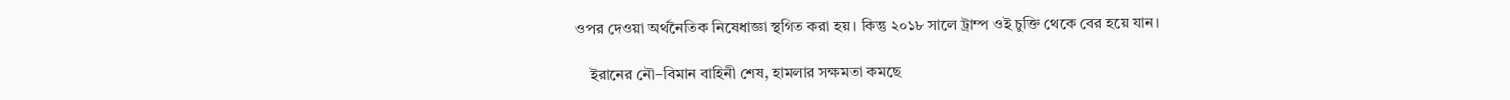ওপর দেওয়া অর্থনৈতিক নিষেধাজ্ঞা স্থগিত করা হয়। কিন্তু ২০১৮ সালে ট্রাম্প ওই চুক্তি থেকে বের হয়ে যান।

    ইরানের নৌ–বিমান বাহিনী শেষ, হামলার সক্ষমতা কমছে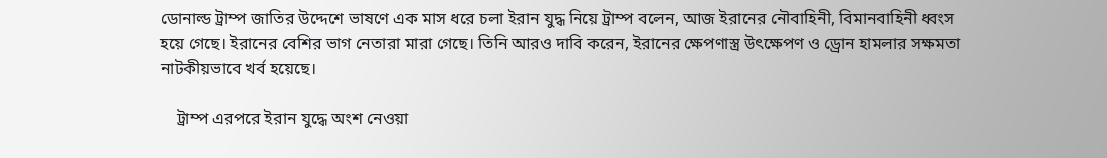ডোনাল্ড ট্রাম্প জাতির উদ্দেশে ভাষণে এক মাস ধরে চলা ইরান যুদ্ধ নিয়ে ট্রাম্প বলেন, আজ ইরানের নৌবাহিনী, বিমানবাহিনী ধ্বংস হয়ে গেছে। ইরানের বেশির ভাগ নেতারা মারা গেছে। তিনি আরও দাবি করেন, ইরানের ক্ষেপণাস্ত্র উৎক্ষেপণ ও ড্রোন হামলার সক্ষমতা নাটকীয়ভাবে খর্ব হয়েছে।

    ট্রাম্প এরপরে ইরান যুদ্ধে অংশ নেওয়া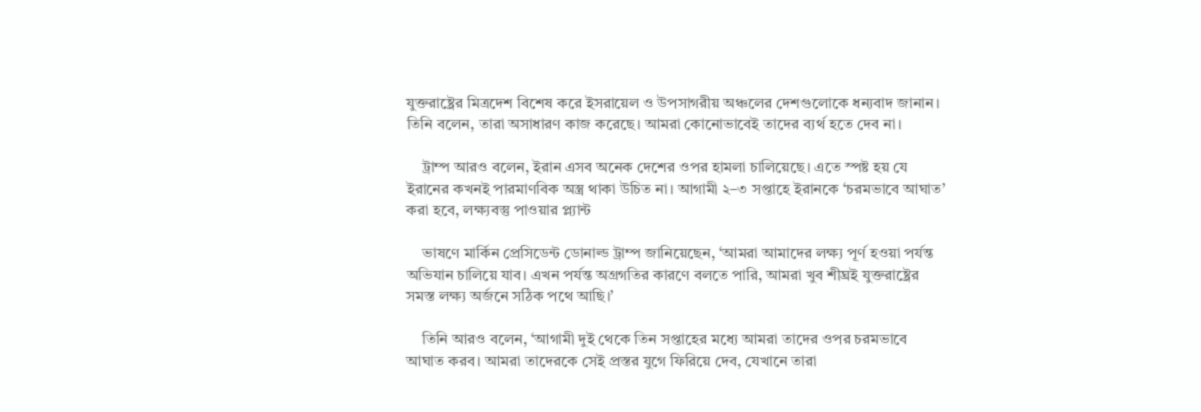যুক্তরাষ্ট্রের মিত্রদেশ বিশেষ করে ইসরায়েল ও উপসাগরীয় অঞ্চলের দেশগুলোকে ধন্যবাদ জানান। তিনি বলেন, তারা অসাধারণ কাজ করেছে। আমরা কোনোভাবেই তাদের ব্যর্থ হতে দেব না।

    ট্রাম্প আরও বলেন, ইরান এসব অনেক দেশের ওপর হামলা চালিয়েছে। এতে স্পষ্ট হয় যে ইরানের কখনই পারমাণবিক অস্ত্র থাকা উচিত না। আগামী ২–৩ সপ্তাহে ইরানকে ‘চরমভাবে আঘাত’ করা হবে, লক্ষ্যবস্তু পাওয়ার প্ল্যান্ট

    ভাষণে মার্কিন প্রেসিডেন্ট ডোনাল্ড ট্রাম্প জানিয়েছেন, ‘আমরা আমাদের লক্ষ্য পূর্ণ হওয়া পর্যন্ত অভিযান চালিয়ে যাব। এখন পর্যন্ত অগ্রগতির কারণে বলতে পারি, আমরা খুব শীঘ্রই যুক্তরাষ্ট্রের সমস্ত লক্ষ্য অর্জনে সঠিক পথে আছি।’

    তিনি আরও বলেন, ‘আগামী দুই থেকে তিন সপ্তাহের মধ্যে আমরা তাদের ওপর চরমভাবে আঘাত করব। আমরা তাদেরকে সেই প্রস্তর যুগে ফিরিয়ে দেব, যেখানে তারা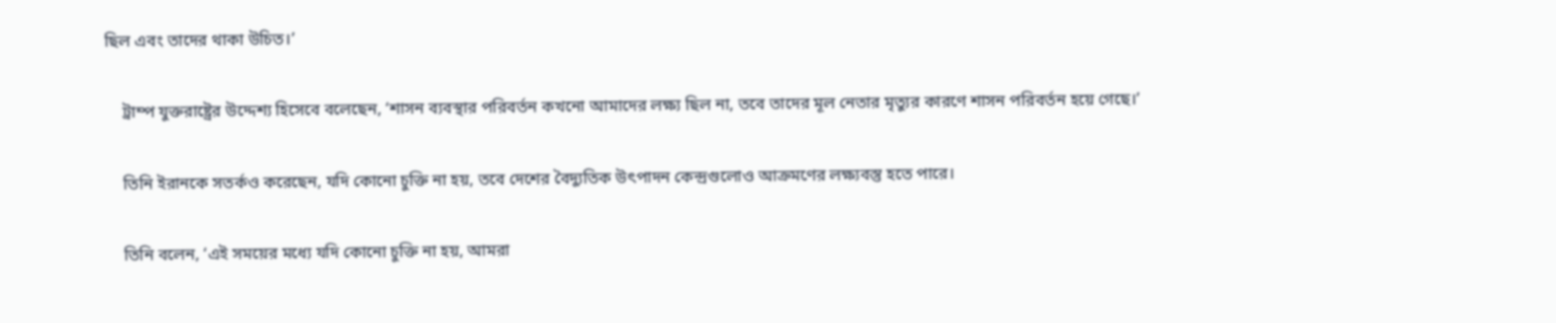ছিল এবং তাদের থাকা উচিত।’

    ট্রাম্প যুক্তরাষ্ট্রের উদ্দেশ্য হিসেবে বলেছেন, ‘শাসন ব্যবস্থার পরিবর্তন কখনো আমাদের লক্ষ্য ছিল না, তবে তাদের মূল নেতার মৃত্যুর কারণে শাসন পরিবর্তন হয়ে গেছে।’

    তিনি ইরানকে সতর্কও করেছেন, যদি কোনো চুক্তি না হয়, তবে দেশের বৈদ্যুতিক উৎপাদন কেন্দ্রগুলোও আক্রমণের লক্ষ্যবস্তু হতে পারে।

    তিনি বলেন, ‘এই সময়ের মধ্যে যদি কোনো চুক্তি না হয়, আমরা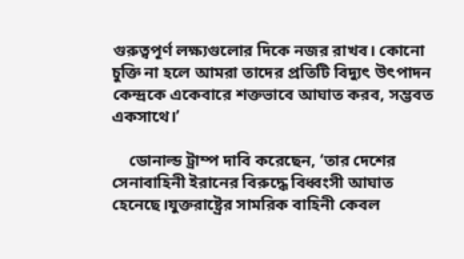গুরুত্বপূর্ণ লক্ষ্যগুলোর দিকে নজর রাখব। কোনো চুক্তি না হলে আমরা তাদের প্রতিটি বিদ্যুৎ উৎপাদন কেন্দ্রকে একেবারে শক্তভাবে আঘাত করব, সম্ভবত একসাথে।’

    ডোনাল্ড ট্রাম্প দাবি করেছেন, ‘তার দেশের সেনাবাহিনী ইরানের বিরুদ্ধে বিধ্বংসী আঘাত হেনেছে।যুক্তরাষ্ট্রের সামরিক বাহিনী কেবল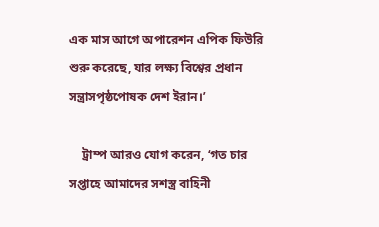এক মাস আগে অপারেশন এপিক ফিউরি শুরু করেছে, যার লক্ষ্য বিশ্বের প্রধান সন্ত্রাসপৃষ্ঠপোষক দেশ ইরান।’

    ট্রাম্প আরও যোগ করেন, ‘গত চার সপ্তাহে আমাদের সশস্ত্র বাহিনী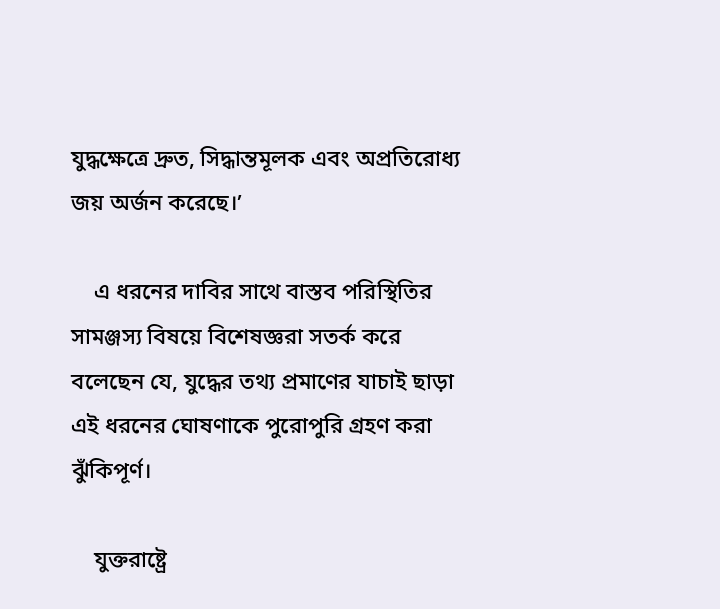যুদ্ধক্ষেত্রে দ্রুত, সিদ্ধান্তমূলক এবং অপ্রতিরোধ্য জয় অর্জন করেছে।’

    এ ধরনের দাবির সাথে বাস্তব পরিস্থিতির সামঞ্জস্য বিষয়ে বিশেষজ্ঞরা সতর্ক করে বলেছেন যে, যুদ্ধের তথ্য প্রমাণের যাচাই ছাড়া এই ধরনের ঘোষণাকে পুরোপুরি গ্রহণ করা ঝুঁকিপূর্ণ।

    যুক্তরাষ্ট্রে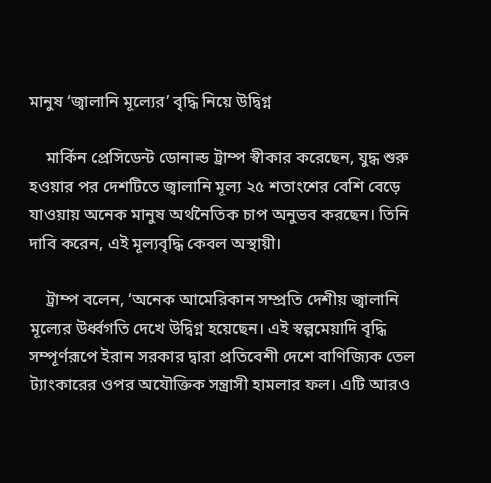মানুষ ‘জ্বালানি মূল্যের’ বৃদ্ধি নিয়ে উদ্বিগ্ন

    মার্কিন প্রেসিডেন্ট ডোনাল্ড ট্রাম্প স্বীকার করেছেন, যুদ্ধ শুরু হওয়ার পর দেশটিতে জ্বালানি মূল্য ২৫ শতাংশের বেশি বেড়ে যাওয়ায় অনেক মানুষ অর্থনৈতিক চাপ অনুভব করছেন। তিনি দাবি করেন, এই মূল্যবৃদ্ধি কেবল অস্থায়ী।

    ট্রাম্প বলেন, ‘অনেক আমেরিকান সম্প্রতি দেশীয় জ্বালানি মূল্যের উর্ধ্বগতি দেখে উদ্বিগ্ন হয়েছেন। এই স্বল্পমেয়াদি বৃদ্ধি সম্পূর্ণরূপে ইরান সরকার দ্বারা প্রতিবেশী দেশে বাণিজ্যিক তেল ট্যাংকারের ওপর অযৌক্তিক সন্ত্রাসী হামলার ফল। এটি আরও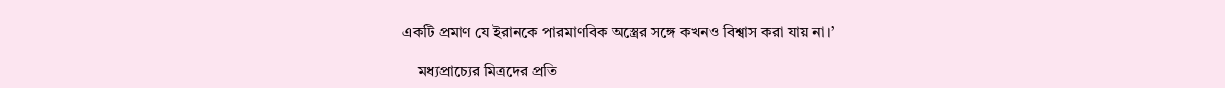একটি প্রমাণ যে ইরানকে পারমাণবিক অস্ত্রের সঙ্গে কখনও বিশ্বাস করা যায় না।’

    মধ্যপ্রাচ্যের মিত্রদের প্রতি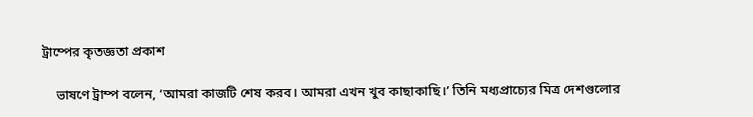ট্রাম্পের কৃতজ্ঞতা প্রকাশ

    ভাষণে ট্রাম্প বলেন, ‘আমরা কাজটি শেষ করব। আমরা এখন খুব কাছাকাছি।’ তিনি মধ্যপ্রাচ্যের মিত্র দেশগুলোর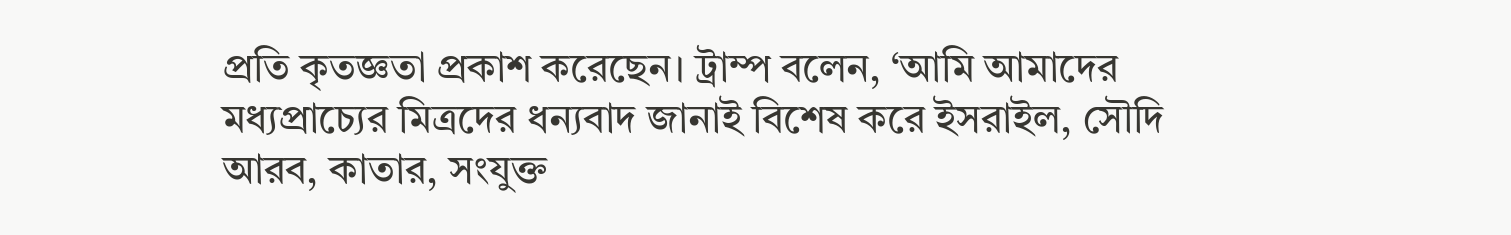প্রতি কৃতজ্ঞতা প্রকাশ করেছেন। ট্রাম্প বলেন, ‘আমি আমাদের মধ্যপ্রাচ্যের মিত্রদের ধন্যবাদ জানাই বিশেষ করে ইসরাইল, সৌদি আরব, কাতার, সংযুক্ত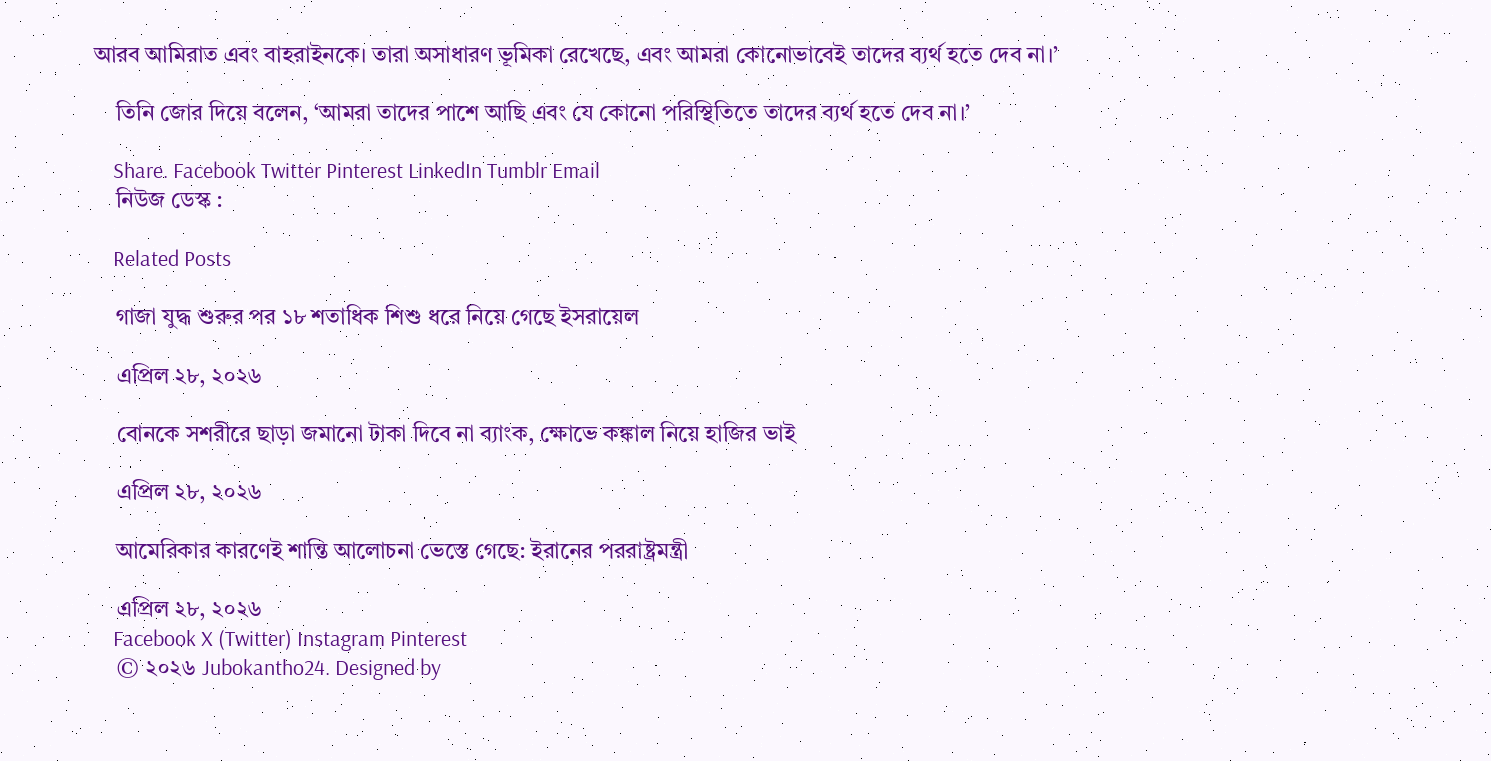আরব আমিরাত এবং বাহরাইনকে। তারা অসাধারণ ভূমিকা রেখেছে, এবং আমরা কোনোভাবেই তাদের ব্যর্থ হতে দেব না।’

    তিনি জোর দিয়ে বলেন, ‘আমরা তাদের পাশে আছি এবং যে কোনো পরিস্থিতিতে তাদের ব্যর্থ হতে দেব না।’

    Share. Facebook Twitter Pinterest LinkedIn Tumblr Email
    নিউজ ডেস্ক :

    Related Posts

    গাজা যুদ্ধ শুরুর পর ১৮ শতাধিক শিশু ধরে নিয়ে গেছে ইসরায়েল

    এপ্রিল ২৮, ২০২৬

    বোনকে সশরীরে ছাড়া জমানো টাকা দিবে না ব্যাংক, ক্ষোভে কঙ্কাল নিয়ে হাজির ভাই

    এপ্রিল ২৮, ২০২৬

    আমেরিকার কারণেই শান্তি আলোচনা ভেস্তে গেছে: ইরানের পররাষ্ট্রমন্ত্রী

    এপ্রিল ২৮, ২০২৬
    Facebook X (Twitter) Instagram Pinterest
    © ২০২৬ Jubokantho24. Designed by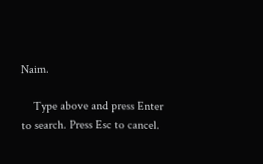Naim.

    Type above and press Enter to search. Press Esc to cancel.